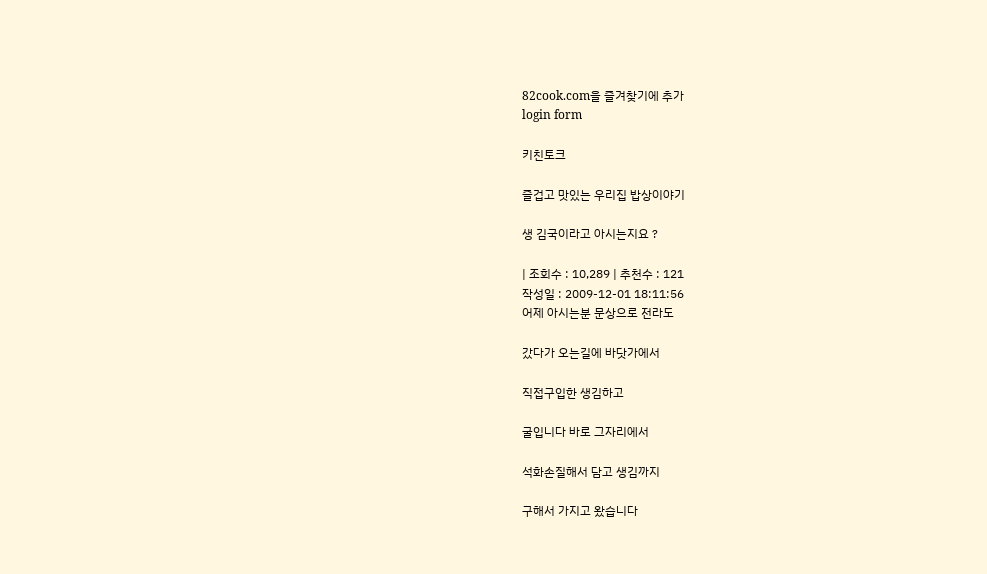82cook.com을 즐겨찾기에 추가
login form

키친토크

즐겁고 맛있는 우리집 밥상이야기

생 김국이라고 아시는지요 ?

| 조회수 : 10,289 | 추천수 : 121
작성일 : 2009-12-01 18:11:56
어제 아시는분 문상으로 전라도

갔다가 오는길에 바닷가에서

직접구입한 생김하고

굴입니다 바로 그자리에서

석화손질해서 담고 생김까지

구해서 가지고 왔습니다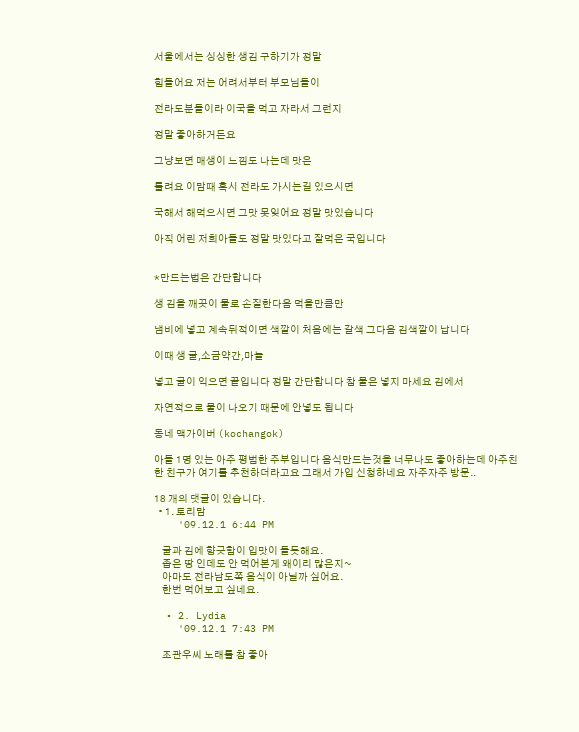서울에서는 싱싱한 생김 구하기가 정말

힘들어요 저는 어려서부터 부모님들이

전라도분들이라 이국을 먹고 자라서 그런지

정말 좋아하거든요

그냥보면 매생이 느낌도 나는데 맛은

틀려요 이맘때 혹시 전라도 가시는길 있으시면

국해서 해먹으시면 그맛 못잊어요 정말 맛있습니다

아직 어린 저희아들도 정말 맛있다고 잘먹은 국입니다


*만드는법은 간단합니다

생 김을 깨끗이 물로 손질한다음 먹을만큼만

냄비에 넣고 계속뒤적이면 색깔이 처음에는 갈색 그다음 김색깔이 납니다

이때 생 굴,소금약간,마늘

넣고 굴이 익으면 끝입니다 정말 간단합니다 참 물은 넣지 마세요 김에서

자연적으로 물이 나오기 때문에 안넣도 됩니다

동네 맥가이버 (kochangok)

아들 1명 있는 아주 평범한 주부입니다 음식만드는것을 너무나도 좋아하는데 아주친한 친구가 여기를 추천하더라고요 그래서 가입 신청하네요 자주자주 방문..

18 개의 댓글이 있습니다.
  • 1. 토리맘
    '09.12.1 6:44 PM

    굴과 김에 향긋함이 입맛이 돌듯해요.
    좁은 땅 인데도 안 먹어본게 왜이리 많은지~
    아마도 전라남도쪽 음식이 아닐까 싶어요.
    한번 먹어보고 싶네요.

  • 2. Lydia
    '09.12.1 7:43 PM

    조관우씨 노래를 참 좋아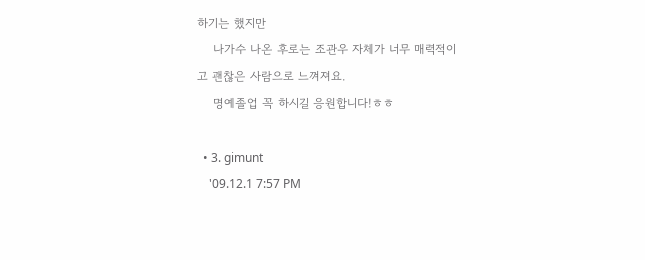하기는 했지만
    나가수 나온 후로는 조관우 자체가 너무 매력적이고 괜찮은 사람으로 느껴져요.
    명예졸업 꼭 하시길 응원합니다!ㅎㅎ

  • 3. gimunt
    '09.12.1 7:57 PM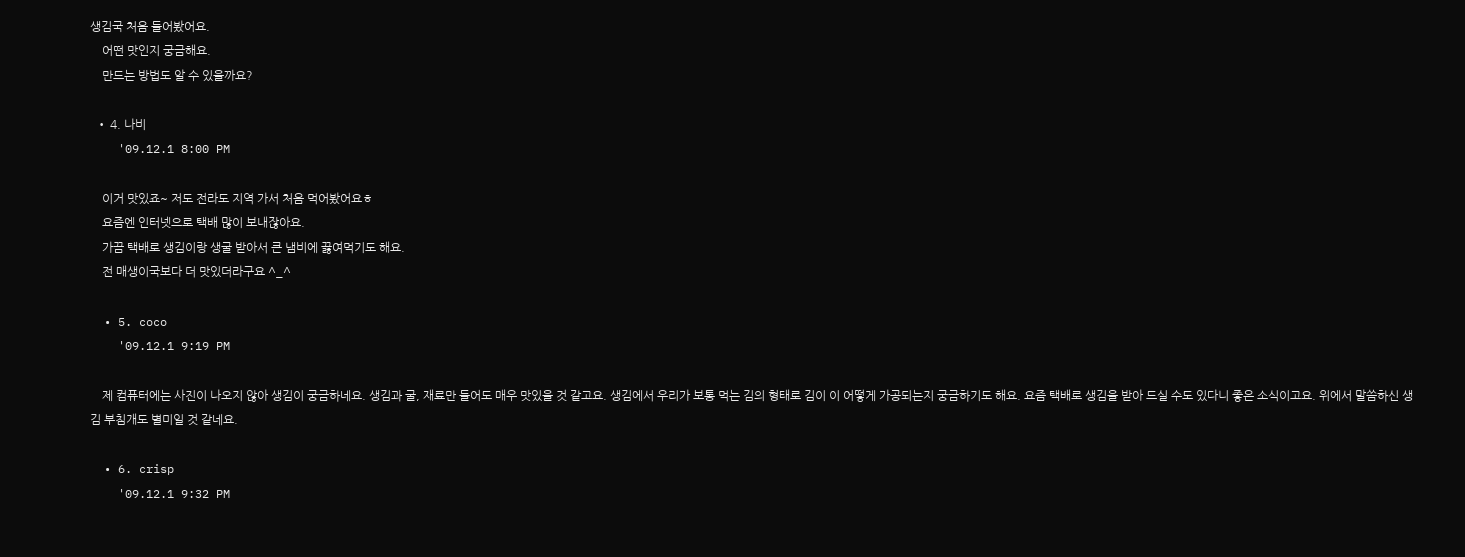생김국 처음 들어봤어요.
    어떤 맛인지 궁금해요.
    만드는 방법도 알 수 있을까요?

  • 4. 나비
    '09.12.1 8:00 PM

    이거 맛있죠~ 저도 전라도 지역 가서 처음 먹어봤어요ㅎ
    요즘엔 인터넷으로 택배 많이 보내잖아요.
    가끔 택배로 생김이랑 생굴 받아서 큰 냄비에 끓여먹기도 해요.
    전 매생이국보다 더 맛있더라구요 ^_^

  • 5. coco
    '09.12.1 9:19 PM

    제 컴퓨터에는 사진이 나오지 않아 생김이 궁금하네요. 생김과 굴, 재료만 들어도 매우 맛있을 것 같고요. 생김에서 우리가 보통 먹는 김의 형태로 김이 이 어떻게 가공되는지 궁금하기도 해요. 요즘 택배로 생김을 받아 드실 수도 있다니 좋은 소식이고요. 위에서 말씀하신 생김 부침개도 별미일 것 같네요.

  • 6. crisp
    '09.12.1 9:32 PM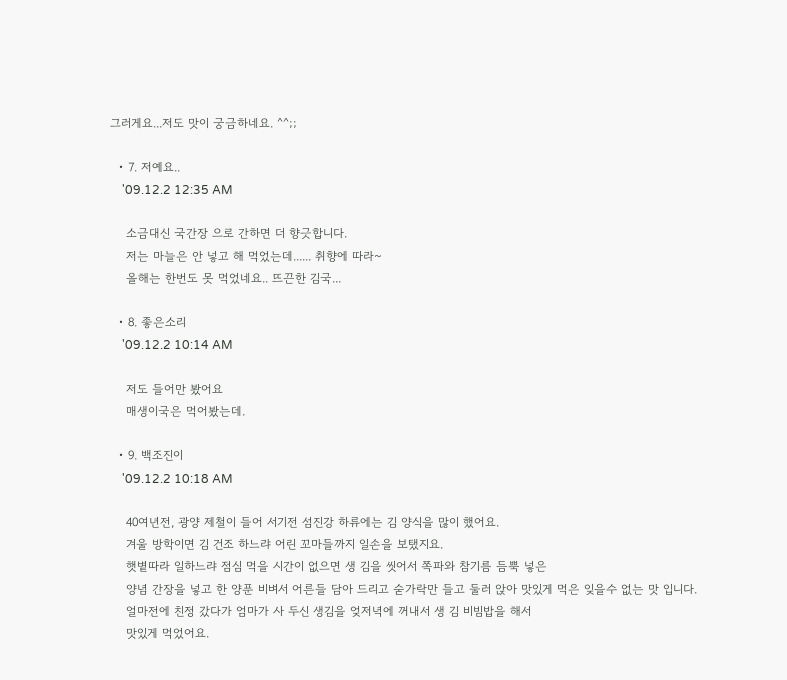그러게요...저도 맛이 궁금하네요. ^^;;

  • 7. 저예요..
    '09.12.2 12:35 AM

    소금대신 국간장 으로 간하면 더 향긋합니다.
    저는 마늘은 안 넣고 해 먹었는데...... 취향에 따라~
    올해는 한번도 못 먹었네요.. 뜨끈한 김국...

  • 8. 좋은소리
    '09.12.2 10:14 AM

    저도 들어만 봤어요
    매생이국은 먹어봤는데.

  • 9. 백조진이
    '09.12.2 10:18 AM

    40여년전, 광양 제철이 들어 서기전 섬진강 하류에는 김 양식을 많이 했어요.
    겨울 방학이면 김 건조 하느랴 어린 꼬마들까지 일손을 보탰지요.
    햇볕따라 일하느랴 점심 먹을 시간이 없으면 생 김을 씻어서 쪽파와 참기름 듬뿍 넣은
    양념 간장을 넣고 한 양푼 비벼서 어른들 담아 드리고 숟가락만 들고 둘러 앉아 맛있게 먹은 잊을수 없는 맛 입니다.
    얼마전에 친정 갔다가 엄마가 사 두신 생김을 엊저녁에 꺼내서 생 김 비빔밥을 해서
    맛있게 먹었어요.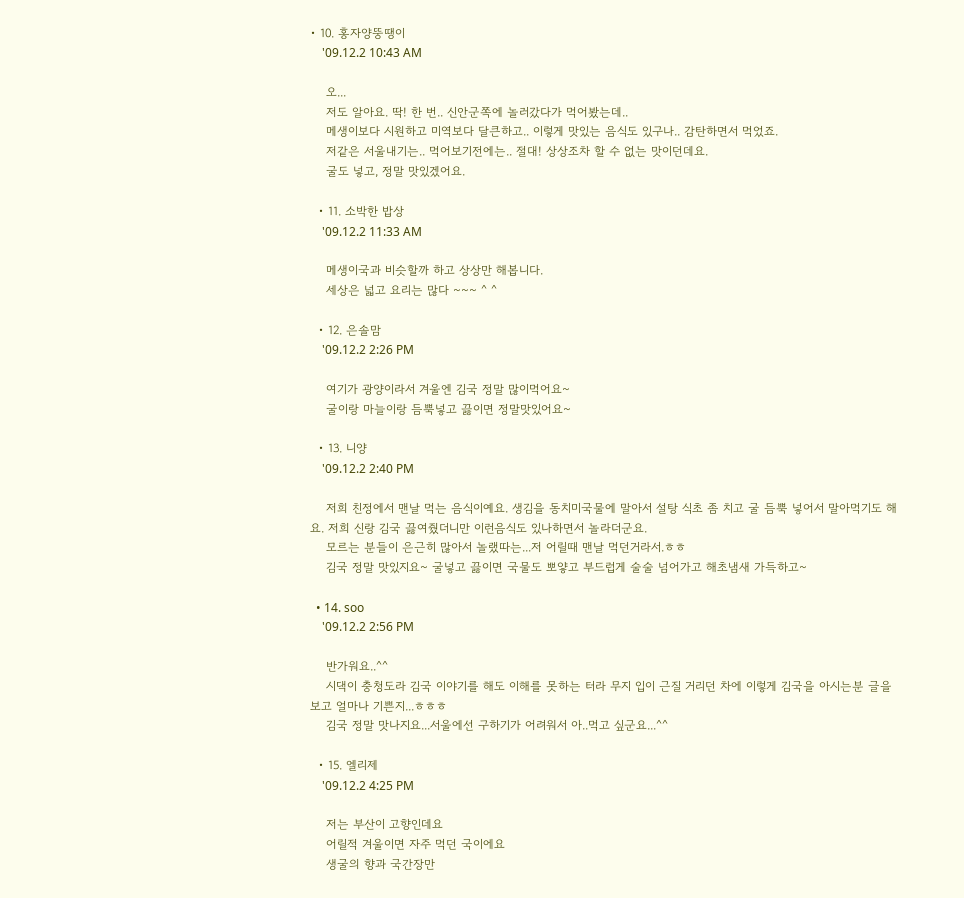• 10. 홍자양뚱땡이
    '09.12.2 10:43 AM

    오...
    저도 알아요. 딱! 한 번.. 신안군쪽에 놀러갔다가 먹어봤는데..
    메생이보다 시원하고 미역보다 달큰하고.. 이렇게 맛있는 음식도 있구나.. 감탄하면서 먹었죠.
    저같은 서울내기는.. 먹어보기전에는.. 절대! 상상조차 할 수 없는 맛이던데요.
    굴도 넣고, 정말 맛있겠어요.

  • 11. 소박한 밥상
    '09.12.2 11:33 AM

    메생이국과 비슷할까 하고 상상만 해봅니다.
    세상은 넓고 요리는 많다 ~~~ ^ ^

  • 12. 은솔맘
    '09.12.2 2:26 PM

    여기가 광양이라서 겨울엔 김국 정말 많이먹어요~
    굴이랑 마늘이랑 듬뿍넣고 끓이면 정말맛있어요~

  • 13. 니양
    '09.12.2 2:40 PM

    저희 친정에서 맨날 먹는 음식이예요. 생김을 동치미국물에 말아서 설탕 식초 좀 치고 굴 듬뿍 넣어서 말아먹기도 해요. 저희 신랑 김국 끓여줬더니만 이런음식도 있나하면서 놀라더군요.
    모르는 분들이 은근히 많아서 놀랬따는...저 어릴때 맨날 먹던거라서.ㅎㅎ
    김국 정말 맛있지요~ 굴넣고 끓이면 국물도 뽀얗고 부드럽게 술술 넘어가고 해초냄새 가득하고~

  • 14. soo
    '09.12.2 2:56 PM

    반가워요..^^
    시댁이 충청도라 김국 이야기를 해도 이해를 못하는 터라 무지 입이 근질 거리던 차에 이렇게 김국을 아시는분 글을 보고 얼마나 기쁜지...ㅎㅎㅎ
    김국 정말 맛나지요...서울에선 구하기가 어려워서 아..먹고 싶군요...^^

  • 15. 엘리제
    '09.12.2 4:25 PM

    저는 부산이 고향인데요
    어릴적 겨울이면 자주 먹던 국이에요
    생굴의 향과 국간장만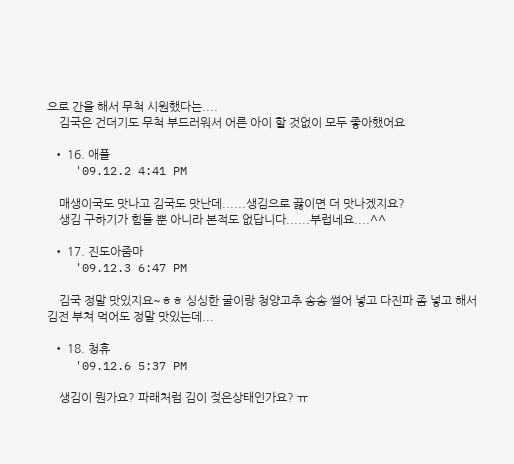으로 간을 해서 무척 시원했다는....
    김국은 건더기도 무척 부드러워서 어른 아이 할 것없이 모두 좋아했어요

  • 16. 애플
    '09.12.2 4:41 PM

    매생이국도 맛나고 김국도 맛난데......생김으로 끓이면 더 맛나겠지요?
    생김 구하기가 힘들 뿐 아니라 본적도 없답니다......부럽네요....^^

  • 17. 진도아줌마
    '09.12.3 6:47 PM

    김국 정말 맛있지요~ㅎㅎ 싱싱한 굴이랑 청양고추 송송 썰어 넣고 다진파 좀 넣고 해서 김전 부쳐 먹어도 정말 맛있는데...

  • 18. 청휴
    '09.12.6 5:37 PM

    생김이 뭔가요? 파래처럼 김이 젖은상태인가요? ㅠ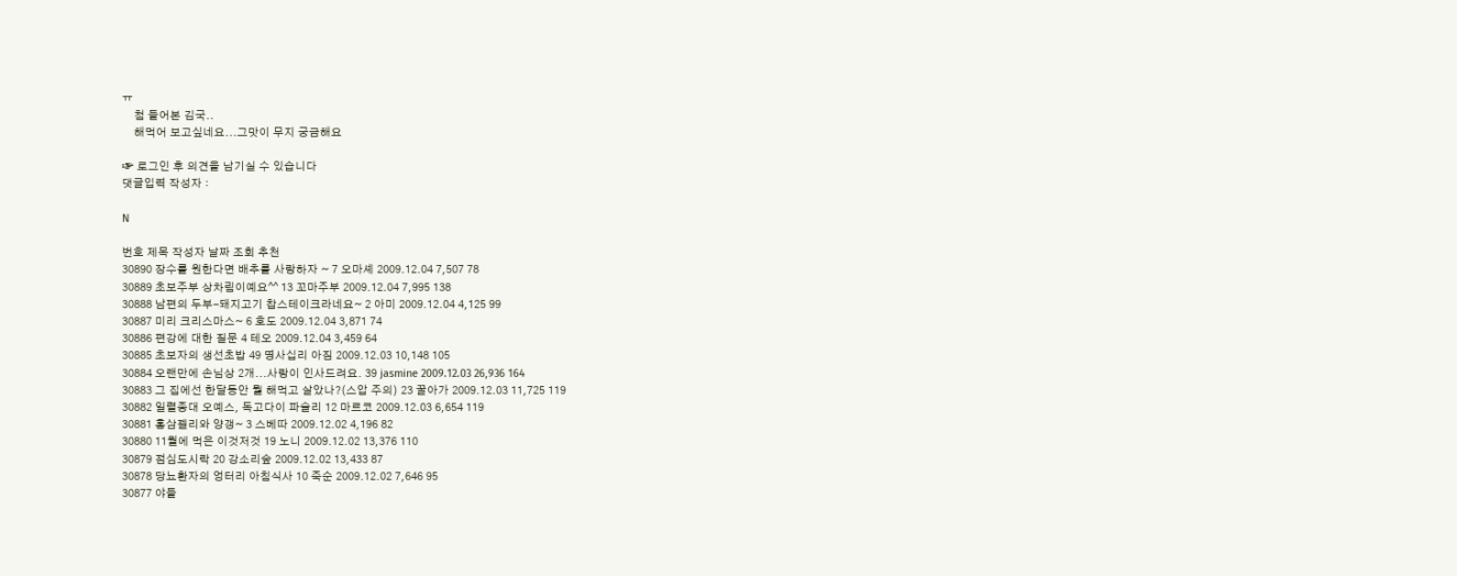ㅠ
    첨 들어본 김국..
    해먹어 보고싶네요...그맛이 무지 궁금해요

☞ 로그인 후 의견을 남기실 수 있습니다
댓글입력 작성자 :

N

번호 제목 작성자 날짜 조회 추천
30890 장수를 원한다면 배추를 사랑하자 ~ 7 오마셰 2009.12.04 7,507 78
30889 초보주부 상차림이예요^^ 13 꼬마주부 2009.12.04 7,995 138
30888 남편의 두부-돼지고기 찹스테이크라네요~ 2 아미 2009.12.04 4,125 99
30887 미리 크리스마스~ 6 호도 2009.12.04 3,871 74
30886 편강에 대한 질문 4 테오 2009.12.04 3,459 64
30885 초보자의 생선초밥 49 명사십리 아짐 2009.12.03 10,148 105
30884 오랜만에 손님상 2개...사랑이 인사드려요. 39 jasmine 2009.12.03 26,936 164
30883 그 집에선 한달동안 뭘 해먹고 살았나?(스압 주의) 23 꿀아가 2009.12.03 11,725 119
30882 일렬종대 오예스, 독고다이 파슬리 12 마르코 2009.12.03 6,654 119
30881 홍삼젤리와 양갱~ 3 스베따 2009.12.02 4,196 82
30880 11월에 먹은 이것저것 19 노니 2009.12.02 13,376 110
30879 점심도시락 20 강소리숲 2009.12.02 13,433 87
30878 당뇨환자의 엉터리 아침식사 10 죽순 2009.12.02 7,646 95
30877 야들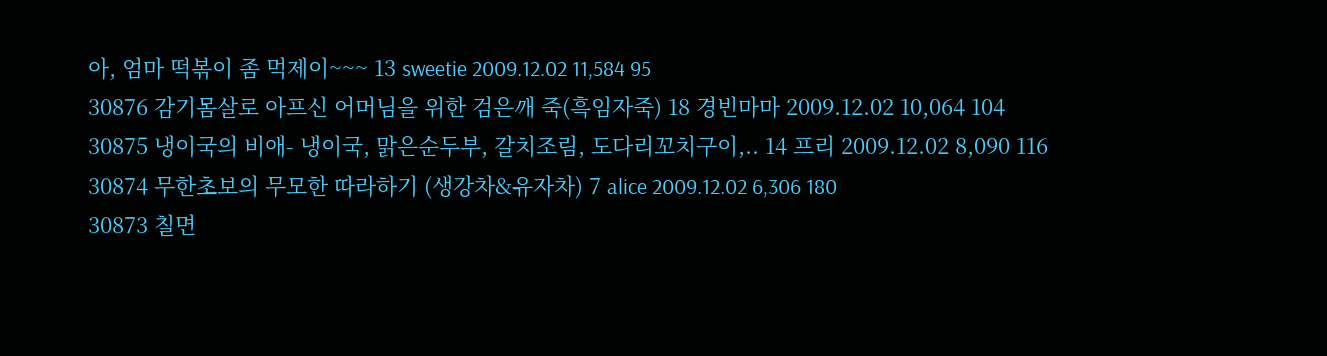아, 엄마 떡볶이 좀 먹제이~~~ 13 sweetie 2009.12.02 11,584 95
30876 감기몸살로 아프신 어머님을 위한 검은깨 죽(흑임자죽) 18 경빈마마 2009.12.02 10,064 104
30875 냉이국의 비애- 냉이국, 맑은순두부, 갈치조림, 도다리꼬치구이,.. 14 프리 2009.12.02 8,090 116
30874 무한초보의 무모한 따라하기 (생강차&유자차) 7 alice 2009.12.02 6,306 180
30873 칠면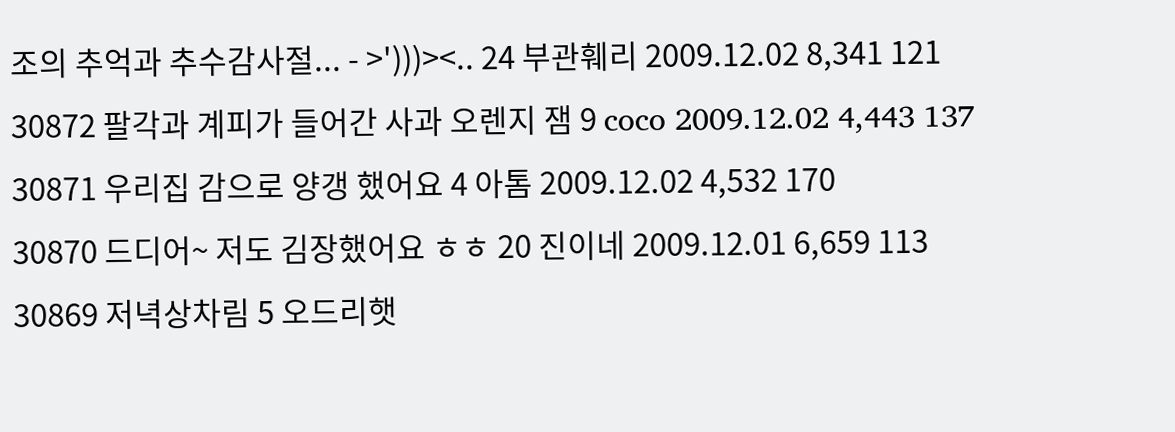조의 추억과 추수감사절... - >')))><.. 24 부관훼리 2009.12.02 8,341 121
30872 팔각과 계피가 들어간 사과 오렌지 잼 9 coco 2009.12.02 4,443 137
30871 우리집 감으로 양갱 했어요 4 아톰 2009.12.02 4,532 170
30870 드디어~ 저도 김장했어요 ㅎㅎ 20 진이네 2009.12.01 6,659 113
30869 저녁상차림 5 오드리햇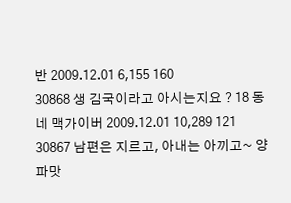반 2009.12.01 6,155 160
30868 생 김국이라고 아시는지요 ? 18 동네 맥가이버 2009.12.01 10,289 121
30867 남편은 지르고, 아내는 아끼고~ 양파맛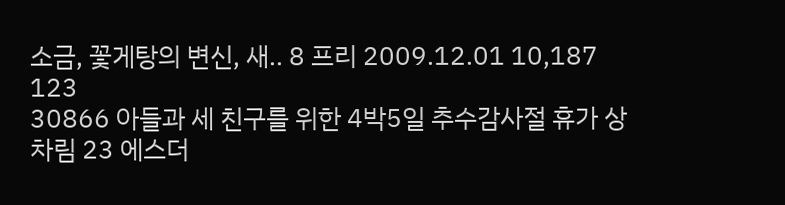소금, 꽃게탕의 변신, 새.. 8 프리 2009.12.01 10,187 123
30866 아들과 세 친구를 위한 4박5일 추수감사절 휴가 상차림 23 에스더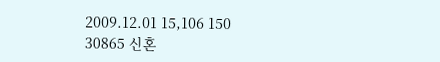2009.12.01 15,106 150
30865 신혼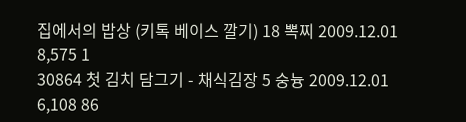집에서의 밥상 (키톡 베이스 깔기) 18 뽁찌 2009.12.01 8,575 1
30864 첫 김치 담그기 - 채식김장 5 숭늉 2009.12.01 6,108 86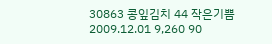30863 콩잎김치 44 작은기쁨 2009.12.01 9,260 90